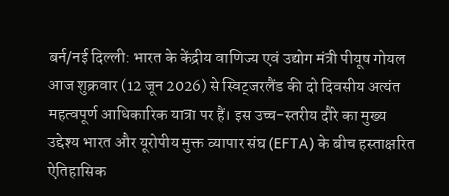बर्न/नई दिल्ली: भारत के केंद्रीय वाणिज्य एवं उद्योग मंत्री पीयूष गोयल आज शुक्रवार (12 जून 2026) से स्विट्जरलैंड की दो दिवसीय अत्यंत महत्वपूर्ण आधिकारिक यात्रा पर हैं। इस उच्च-स्तरीय दौरे का मुख्य उद्देश्य भारत और यूरोपीय मुक्त व्यापार संघ (EFTA) के बीच हस्ताक्षरित ऐतिहासिक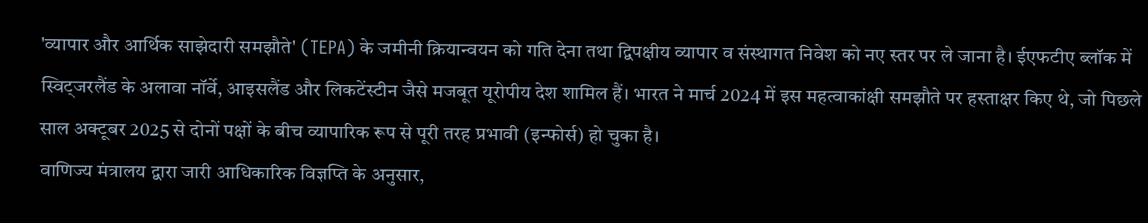'व्यापार और आर्थिक साझेदारी समझौते' (TEPA) के जमीनी क्रियान्वयन को गति देना तथा द्विपक्षीय व्यापार व संस्थागत निवेश को नए स्तर पर ले जाना है। ईएफटीए ब्लॉक में स्विट्जरलैंड के अलावा नॉर्वे, आइसलैंड और लिकटेंस्टीन जैसे मजबूत यूरोपीय देश शामिल हैं। भारत ने मार्च 2024 में इस महत्वाकांक्षी समझौते पर हस्ताक्षर किए थे, जो पिछले साल अक्टूबर 2025 से दोनों पक्षों के बीच व्यापारिक रूप से पूरी तरह प्रभावी (इन्फोर्स) हो चुका है।
वाणिज्य मंत्रालय द्वारा जारी आधिकारिक विज्ञप्ति के अनुसार,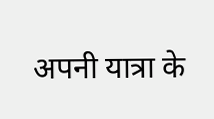अपनी यात्रा के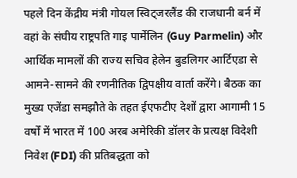पहले दिन केंद्रीय मंत्री गोयल स्विट्जरलैंड की राजधानी बर्न में वहां के संघीय राष्ट्रपति गाइ पार्मेलिन (Guy Parmelin) और आर्थिक मामलों की राज्य सचिव हेलेन बुडलिगर आर्टिएडा से आमने-सामने की रणनीतिक द्विपक्षीय वार्ता करेंगे। बैठक का मुख्य एजेंडा समझौते के तहत ईएफटीए देशों द्वारा आगामी 15 वर्षों में भारत में 100 अरब अमेरिकी डॉलर के प्रत्यक्ष विदेशी निवेश (FDI) की प्रतिबद्धता को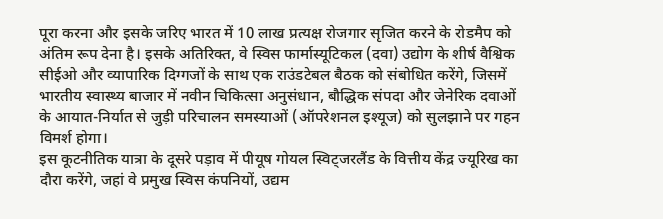पूरा करना और इसके जरिए भारत में 10 लाख प्रत्यक्ष रोजगार सृजित करने के रोडमैप को अंतिम रूप देना है। इसके अतिरिक्त, वे स्विस फार्मास्यूटिकल (दवा) उद्योग के शीर्ष वैश्विक सीईओ और व्यापारिक दिग्गजों के साथ एक राउंडटेबल बैठक को संबोधित करेंगे, जिसमें भारतीय स्वास्थ्य बाजार में नवीन चिकित्सा अनुसंधान, बौद्धिक संपदा और जेनेरिक दवाओं के आयात-निर्यात से जुड़ी परिचालन समस्याओं (ऑपरेशनल इश्यूज) को सुलझाने पर गहन विमर्श होगा।
इस कूटनीतिक यात्रा के दूसरे पड़ाव में पीयूष गोयल स्विट्जरलैंड के वित्तीय केंद्र ज्यूरिख का दौरा करेंगे, जहां वे प्रमुख स्विस कंपनियों, उद्यम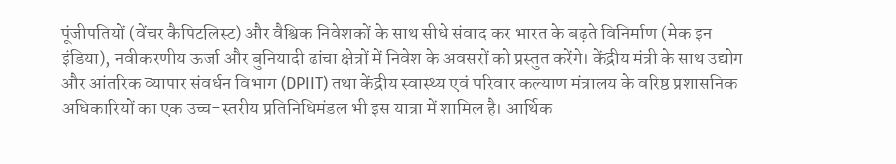पूंजीपतियों (वेंचर कैपिटलिस्ट) और वैश्विक निवेशकों के साथ सीधे संवाद कर भारत के बढ़ते विनिर्माण (मेक इन इंडिया), नवीकरणीय ऊर्जा और बुनियादी ढांचा क्षेत्रों में निवेश के अवसरों को प्रस्तुत करेंगे। केंद्रीय मंत्री के साथ उद्योग और आंतरिक व्यापार संवर्धन विभाग (DPIIT) तथा केंद्रीय स्वास्थ्य एवं परिवार कल्याण मंत्रालय के वरिष्ठ प्रशासनिक अधिकारियों का एक उच्च-स्तरीय प्रतिनिधिमंडल भी इस यात्रा में शामिल है। आर्थिक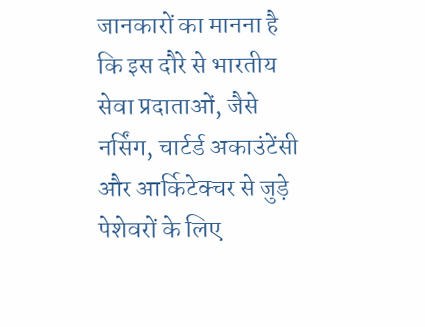जानकारों का मानना है कि इस दौरे से भारतीय सेवा प्रदाताओं, जैसे नर्सिंग, चार्टर्ड अकाउंटेंसी और आर्किटेक्चर से जुड़े पेशेवरों के लिए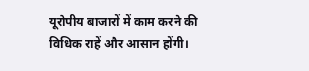यूरोपीय बाजारों में काम करने की विधिक राहें और आसान होंगी।